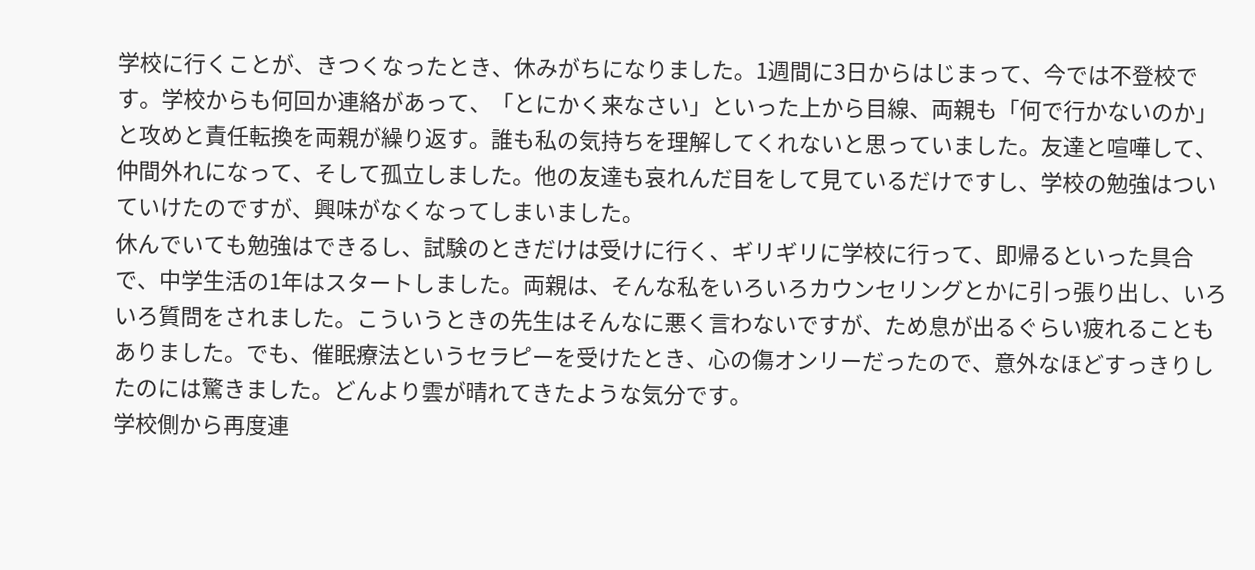学校に行くことが、きつくなったとき、休みがちになりました。1週間に3日からはじまって、今では不登校です。学校からも何回か連絡があって、「とにかく来なさい」といった上から目線、両親も「何で行かないのか」と攻めと責任転換を両親が繰り返す。誰も私の気持ちを理解してくれないと思っていました。友達と喧嘩して、仲間外れになって、そして孤立しました。他の友達も哀れんだ目をして見ているだけですし、学校の勉強はついていけたのですが、興味がなくなってしまいました。
休んでいても勉強はできるし、試験のときだけは受けに行く、ギリギリに学校に行って、即帰るといった具合で、中学生活の1年はスタートしました。両親は、そんな私をいろいろカウンセリングとかに引っ張り出し、いろいろ質問をされました。こういうときの先生はそんなに悪く言わないですが、ため息が出るぐらい疲れることもありました。でも、催眠療法というセラピーを受けたとき、心の傷オンリーだったので、意外なほどすっきりしたのには驚きました。どんより雲が晴れてきたような気分です。
学校側から再度連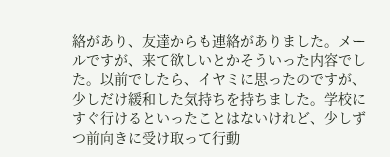絡があり、友達からも連絡がありました。メールですが、来て欲しいとかそういった内容でした。以前でしたら、イヤミに思ったのですが、少しだけ緩和した気持ちを持ちました。学校にすぐ行けるといったことはないけれど、少しずつ前向きに受け取って行動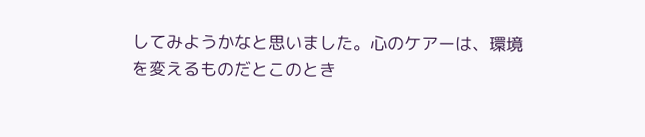してみようかなと思いました。心のケアーは、環境を変えるものだとこのとき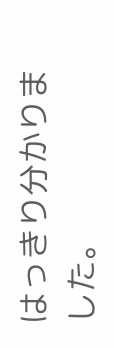はっきり分かりました。